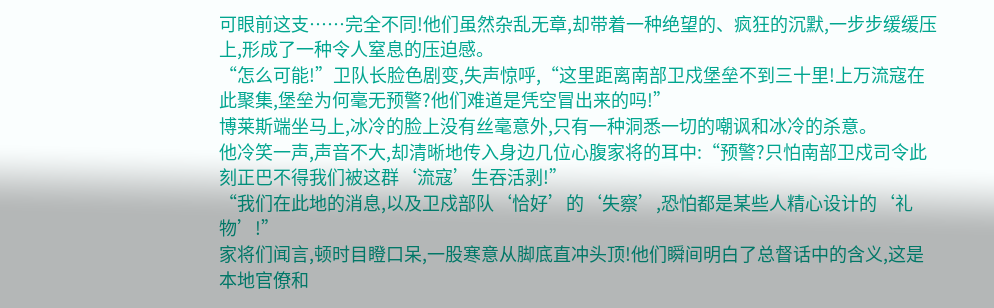可眼前这支……完全不同!他们虽然杂乱无章,却带着一种绝望的、疯狂的沉默,一步步缓缓压上,形成了一种令人窒息的压迫感。
“怎么可能!”卫队长脸色剧变,失声惊呼,“这里距离南部卫戍堡垒不到三十里!上万流寇在此聚集,堡垒为何毫无预警?他们难道是凭空冒出来的吗!”
博莱斯端坐马上,冰冷的脸上没有丝毫意外,只有一种洞悉一切的嘲讽和冰冷的杀意。
他冷笑一声,声音不大,却清晰地传入身边几位心腹家将的耳中:“预警?只怕南部卫戍司令此刻正巴不得我们被这群‘流寇’生吞活剥!”
“我们在此地的消息,以及卫戍部队‘恰好’的‘失察’,恐怕都是某些人精心设计的‘礼物’!”
家将们闻言,顿时目瞪口呆,一股寒意从脚底直冲头顶!他们瞬间明白了总督话中的含义,这是本地官僚和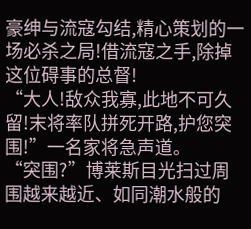豪绅与流寇勾结,精心策划的一场必杀之局!借流寇之手,除掉这位碍事的总督!
“大人!敌众我寡,此地不可久留!末将率队拼死开路,护您突围!”一名家将急声道。
“突围?”博莱斯目光扫过周围越来越近、如同潮水般的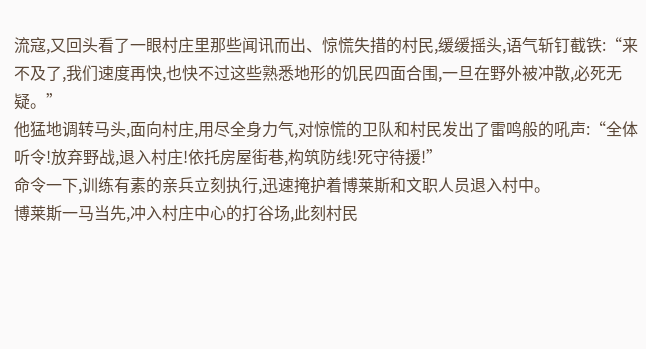流寇,又回头看了一眼村庄里那些闻讯而出、惊慌失措的村民,缓缓摇头,语气斩钉截铁:“来不及了,我们速度再快,也快不过这些熟悉地形的饥民四面合围,一旦在野外被冲散,必死无疑。”
他猛地调转马头,面向村庄,用尽全身力气,对惊慌的卫队和村民发出了雷鸣般的吼声:“全体听令!放弃野战,退入村庄!依托房屋街巷,构筑防线!死守待援!”
命令一下,训练有素的亲兵立刻执行,迅速掩护着博莱斯和文职人员退入村中。
博莱斯一马当先,冲入村庄中心的打谷场,此刻村民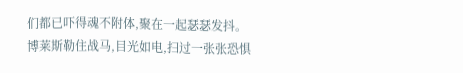们都已吓得魂不附体,聚在一起瑟瑟发抖。
博莱斯勒住战马,目光如电,扫过一张张恐惧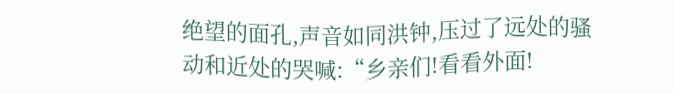绝望的面孔,声音如同洪钟,压过了远处的骚动和近处的哭喊:“乡亲们!看看外面!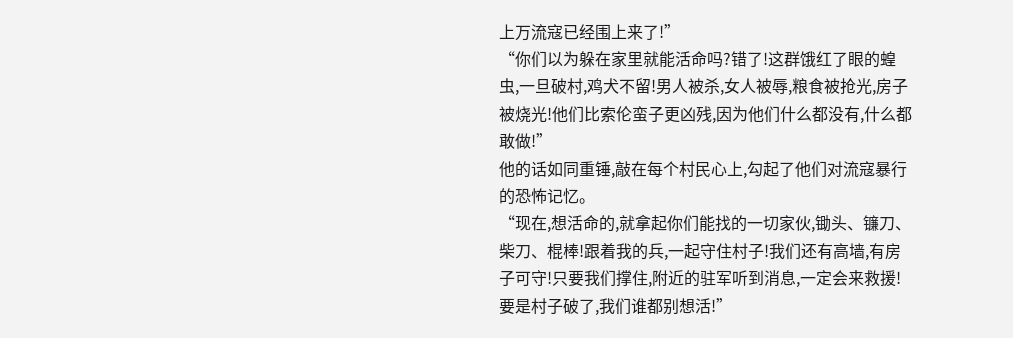上万流寇已经围上来了!”
“你们以为躲在家里就能活命吗?错了!这群饿红了眼的蝗虫,一旦破村,鸡犬不留!男人被杀,女人被辱,粮食被抢光,房子被烧光!他们比索伦蛮子更凶残,因为他们什么都没有,什么都敢做!”
他的话如同重锤,敲在每个村民心上,勾起了他们对流寇暴行的恐怖记忆。
“现在,想活命的,就拿起你们能找的一切家伙,锄头、镰刀、柴刀、棍棒!跟着我的兵,一起守住村子!我们还有高墙,有房子可守!只要我们撑住,附近的驻军听到消息,一定会来救援!要是村子破了,我们谁都别想活!”